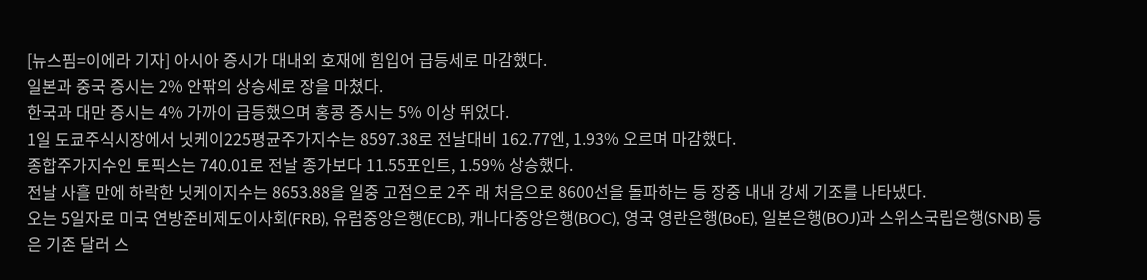[뉴스핌=이에라 기자] 아시아 증시가 대내외 호재에 힘입어 급등세로 마감했다.
일본과 중국 증시는 2% 안팎의 상승세로 장을 마쳤다.
한국과 대만 증시는 4% 가까이 급등했으며 홍콩 증시는 5% 이상 뛰었다.
1일 도쿄주식시장에서 닛케이225평균주가지수는 8597.38로 전날대비 162.77엔, 1.93% 오르며 마감했다.
종합주가지수인 토픽스는 740.01로 전날 종가보다 11.55포인트, 1.59% 상승했다.
전날 사흘 만에 하락한 닛케이지수는 8653.88을 일중 고점으로 2주 래 처음으로 8600선을 돌파하는 등 장중 내내 강세 기조를 나타냈다.
오는 5일자로 미국 연방준비제도이사회(FRB), 유럽중앙은행(ECB), 캐나다중앙은행(BOC), 영국 영란은행(BoE), 일본은행(BOJ)과 스위스국립은행(SNB) 등은 기존 달러 스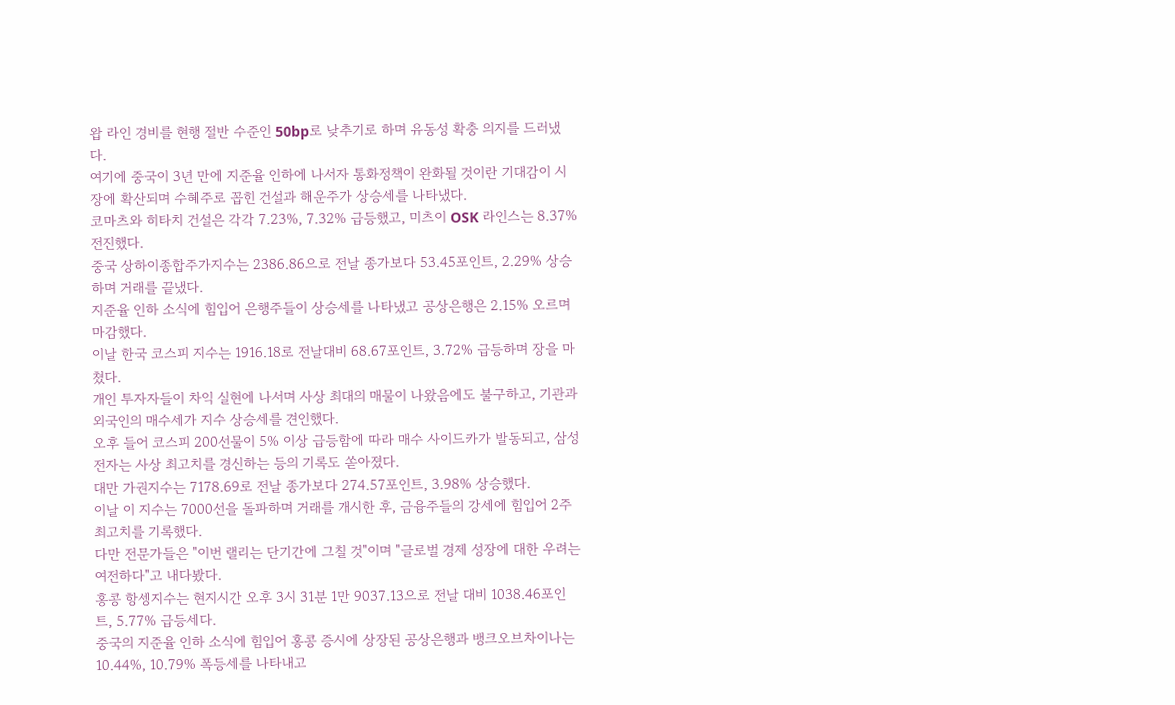왑 라인 경비를 현행 절반 수준인 50bp로 낮추기로 하며 유동성 확충 의지를 드러냈다.
여기에 중국이 3년 만에 지준율 인하에 나서자 통화정책이 완화될 것이란 기대감이 시장에 확산되며 수혜주로 꼽힌 건설과 해운주가 상승세를 나타냈다.
코마츠와 히타치 건설은 각각 7.23%, 7.32% 급등했고, 미츠이 OSK 라인스는 8.37% 전진했다.
중국 상하이종합주가지수는 2386.86으로 전날 종가보다 53.45포인트, 2.29% 상승하며 거래를 끝냈다.
지준율 인하 소식에 힘입어 은행주들이 상승세를 나타냈고 공상은행은 2.15% 오르며 마감했다.
이날 한국 코스피 지수는 1916.18로 전날대비 68.67포인트, 3.72% 급등하며 장을 마쳤다.
개인 투자자들이 차익 실현에 나서며 사상 최대의 매물이 나왔음에도 불구하고, 기관과 외국인의 매수세가 지수 상승세를 견인했다.
오후 들어 코스피 200선물이 5% 이상 급등함에 따라 매수 사이드카가 발동되고, 삼성전자는 사상 최고치를 경신하는 등의 기록도 쏟아졌다.
대만 가권지수는 7178.69로 전날 종가보다 274.57포인트, 3.98% 상승했다.
이날 이 지수는 7000선을 돌파하며 거래를 개시한 후, 금융주들의 강세에 힘입어 2주 최고치를 기록했다.
다만 전문가들은 "이번 랠리는 단기간에 그칠 것"이며 "글로벌 경제 성장에 대한 우려는 여전하다"고 내다봤다.
홍콩 항셍지수는 현지시간 오후 3시 31분 1만 9037.13으로 전날 대비 1038.46포인트, 5.77% 급등세다.
중국의 지준율 인하 소식에 힘입어 홍콩 증시에 상장된 공상은행과 뱅크오브차이나는 10.44%, 10.79% 폭등세를 나타내고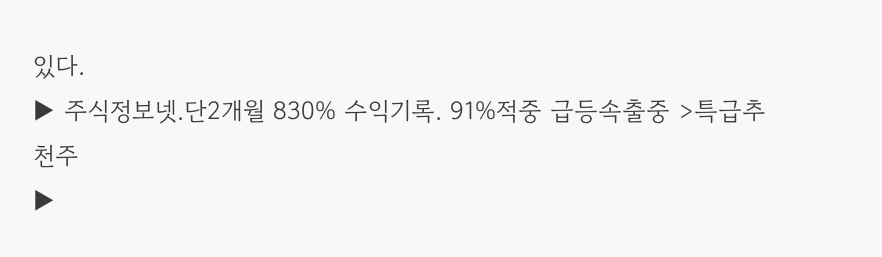있다.
▶ 주식정보넷.단2개월 830% 수익기록. 91%적중 급등속출중 >특급추천주
▶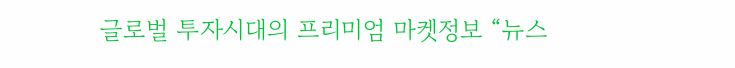글로벌 투자시대의 프리미엄 마켓정보 “뉴스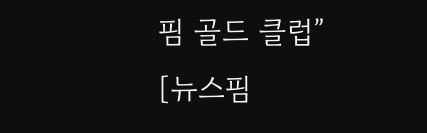핌 골드 클럽”
[뉴스핌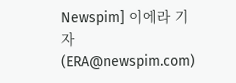Newspim] 이에라 기자 (ERA@newspim.com)